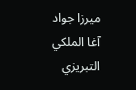ميرزا جواد آغا الملكي التبريزي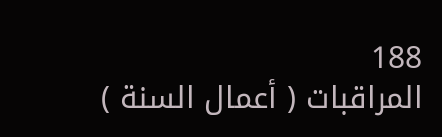188
المراقبات ( أعمال السنة )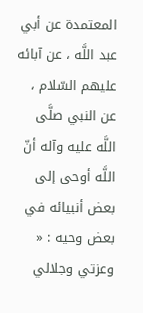المعتمدة عن أبي عبد اللَّه ، عن آبائه عليهم السّلام ، عن النبي صلَّى اللَّه عليه وآله أنّ اللَّه أوحى إلى بعض أنبيائه في بعض وحيه : « وعزتي وجلالي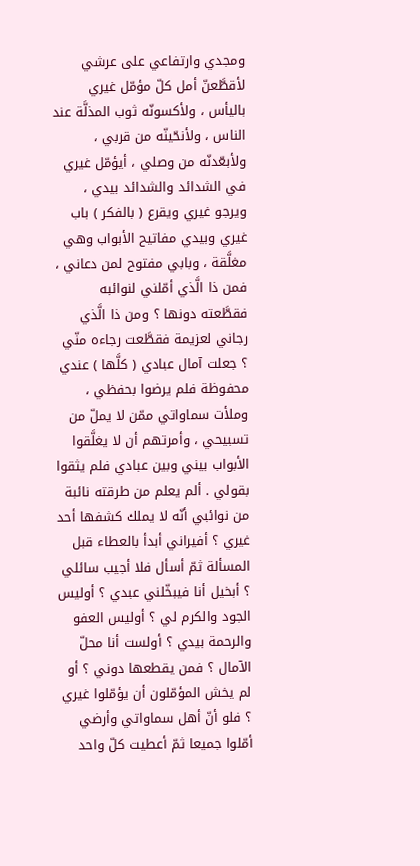ومجدي وارتفاعي على عرشي لأقطَّعنّ أمل كلّ مؤمّل غيري باليأس ، ولأكسونّه ثوب المذلَّة عند الناس ، ولأنحّينّه من قربي ، ولأبعّدنّه من وصلي ، أيؤمّل غيري في الشدائد والشدائد بيدي ، ويرجو غيري ويقرع ( بالفكر ) باب غيري وبيدي مفاتيح الأبواب وهي مغلَّقة ، وبابي مفتوح لمن دعاني ، فمن ذا الَّذي أمّلني لنوائبه فقطَّعته دونها ؟ ومن ذا الَّذي رجاني لعزيمة فقطَّعت رجاءه منّي ؟ جعلت آمال عبادي ( كلَّها ) عندي محفوظة فلم يرضوا بحفظي ، وملأت سماواتي ممّن لا يملّ من تسبيحي ، وأمرتهم أن لا يغلَّقوا الأبواب بيني وبين عبادي فلم يثقوا بقولي . ألم يعلم من طرقته نائبة من نوائبي أنّه لا يملك كشفها أحد غيري ؟ أفيراني أبدأ بالعطاء قبل المسألة ثمّ أسأل فلا أجيب سائلي ؟ أبخيل أنا فيبخّلني عبدي ؟ أوليس الجود والكرم لي ؟ أوليس العفو والرحمة بيدي ؟ أولست أنا محلّ الآمال ؟ فمن يقطعها دوني ؟ أو لم يخش المؤمّلون أن يؤمّلوا غيري ؟ فلو أنّ أهل سماواتي وأرضي أمّلوا جميعا ثمّ أعطيت كلّ واحد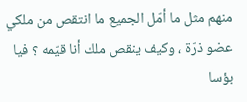منهم مثل ما أمّل الجميع ما انتقص من ملكي عضو ذرّة ، وكيف ينقص ملك أنا قيّمه ؟ فيا بؤسا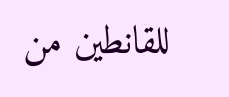للقانطين من